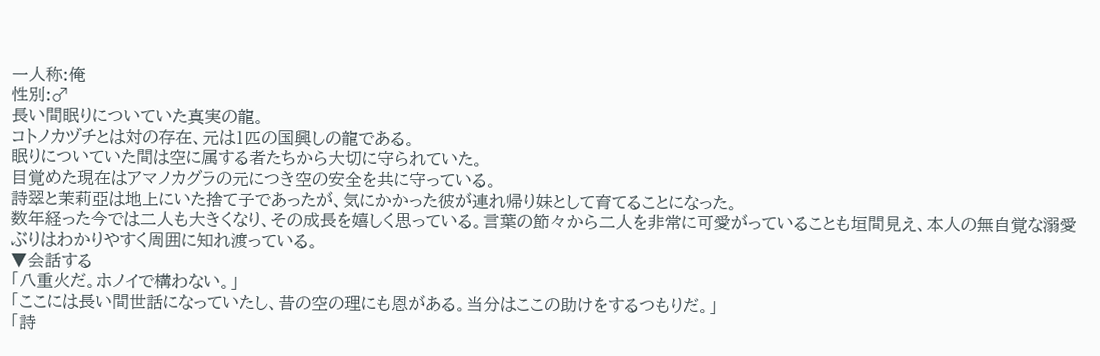一人称:俺
性別:♂
長い間眠りについていた真実の龍。
コトノカヅチとは対の存在、元は1匹の国興しの龍である。
眠りについていた間は空に属する者たちから大切に守られていた。
目覚めた現在はアマノカグラの元につき空の安全を共に守っている。
詩翠と茉莉亞は地上にいた捨て子であったが、気にかかった彼が連れ帰り妹として育てることになった。
数年経った今では二人も大きくなり、その成長を嬉しく思っている。言葉の節々から二人を非常に可愛がっていることも垣間見え、本人の無自覚な溺愛ぶりはわかりやすく周囲に知れ渡っている。
▼会話する
「八重火だ。ホノイで構わない。」
「ここには長い間世話になっていたし、昔の空の理にも恩がある。当分はここの助けをするつもりだ。」
「詩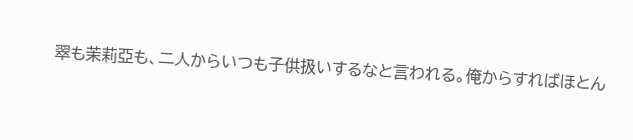翠も茉莉亞も、二人からいつも子供扱いするなと言われる。俺からすればほとん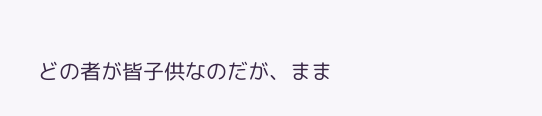どの者が皆子供なのだが、まま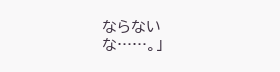ならないな……。」